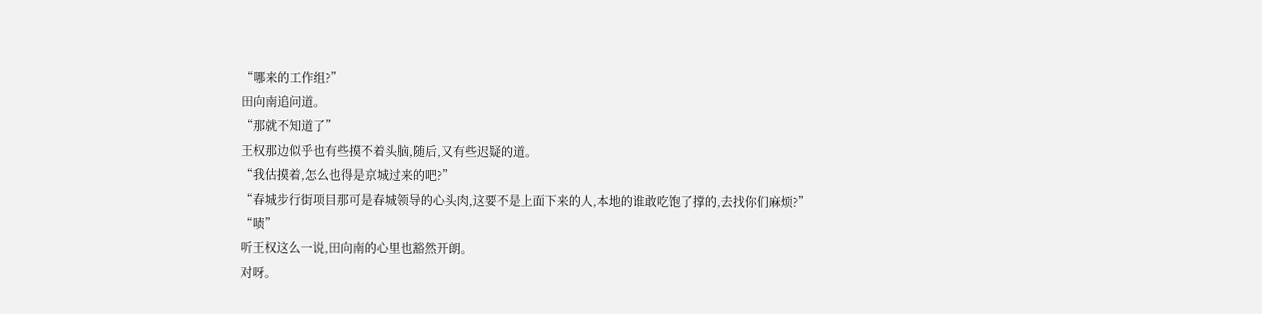“哪来的工作组?”
田向南追问道。
“那就不知道了”
王权那边似乎也有些摸不着头脑,随后,又有些迟疑的道。
“我估摸着,怎么也得是京城过来的吧?”
“春城步行街项目那可是春城领导的心头肉,这要不是上面下来的人,本地的谁敢吃饱了撑的,去找你们麻烦?”
“啧”
听王权这么一说,田向南的心里也豁然开朗。
对呀。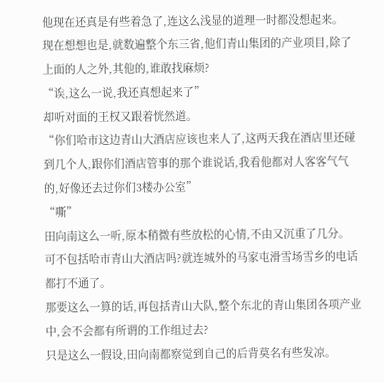他现在还真是有些着急了,连这么浅显的道理一时都没想起来。
现在想想也是,就数遍整个东三省,他们青山集团的产业项目,除了上面的人之外,其他的,谁敢找麻烦?
“诶,这么一说,我还真想起来了”
却听对面的王权又跟着恍然道。
“你们哈市这边青山大酒店应该也来人了,这两天我在酒店里还碰到几个人,跟你们酒店管事的那个谁说话,我看他都对人客客气气的,好像还去过你们3楼办公室”
“嘶”
田向南这么一听,原本稍微有些放松的心情,不由又沉重了几分。
可不包括哈市青山大酒店吗?就连城外的马家屯滑雪场雪乡的电话都打不通了。
那要这么一算的话,再包括青山大队,整个东北的青山集团各项产业中,会不会都有所谓的工作组过去?
只是这么一假设,田向南都察觉到自己的后背莫名有些发凉。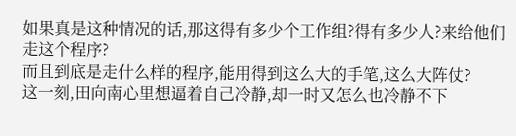如果真是这种情况的话,那这得有多少个工作组?得有多少人?来给他们走这个程序?
而且到底是走什么样的程序,能用得到这么大的手笔,这么大阵仗?
这一刻,田向南心里想逼着自己冷静,却一时又怎么也冷静不下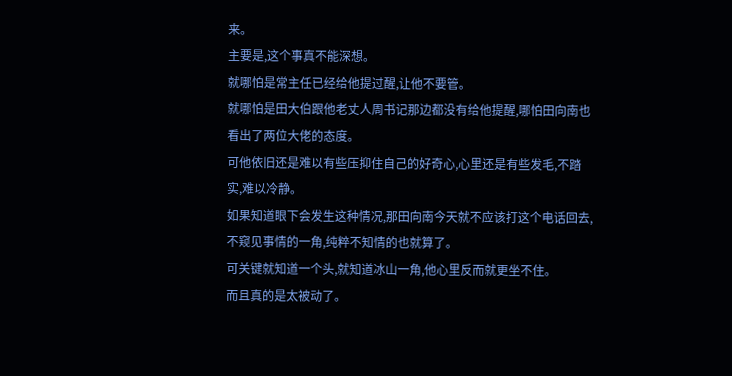来。
主要是,这个事真不能深想。
就哪怕是常主任已经给他提过醒,让他不要管。
就哪怕是田大伯跟他老丈人周书记那边都没有给他提醒,哪怕田向南也看出了两位大佬的态度。
可他依旧还是难以有些压抑住自己的好奇心,心里还是有些发毛,不踏实,难以冷静。
如果知道眼下会发生这种情况,那田向南今天就不应该打这个电话回去,不窥见事情的一角,纯粹不知情的也就算了。
可关键就知道一个头,就知道冰山一角,他心里反而就更坐不住。
而且真的是太被动了。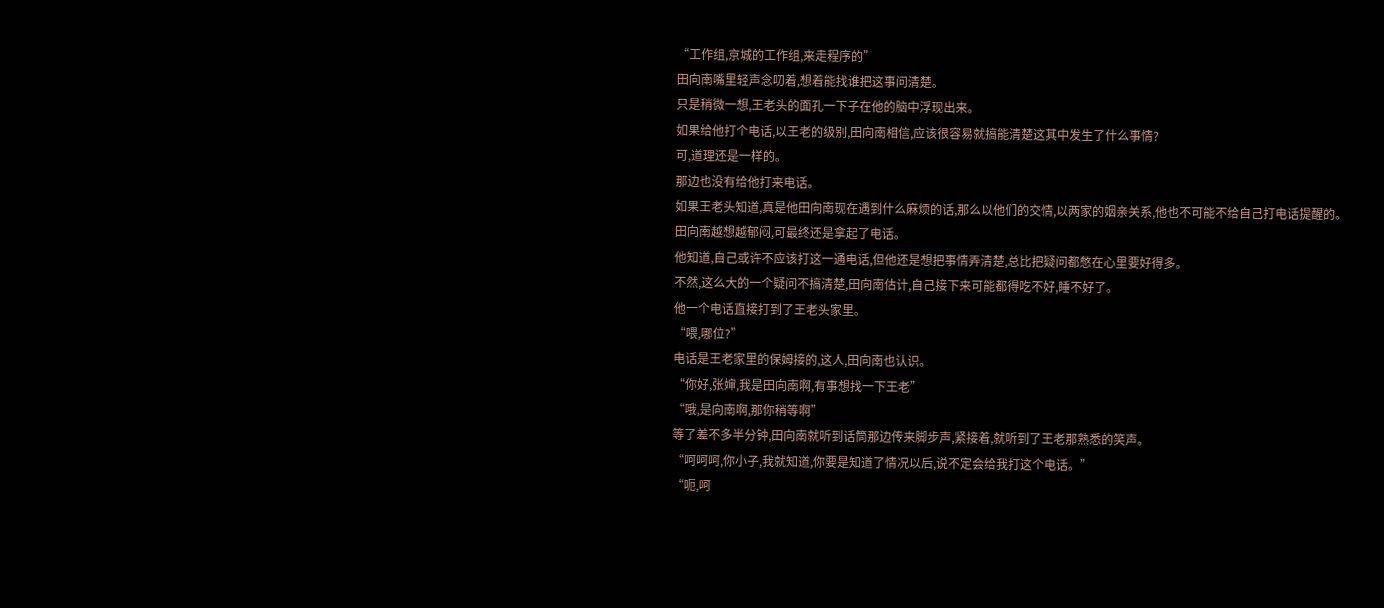“工作组,京城的工作组,来走程序的”
田向南嘴里轻声念叨着,想着能找谁把这事问清楚。
只是稍微一想,王老头的面孔一下子在他的脑中浮现出来。
如果给他打个电话,以王老的级别,田向南相信,应该很容易就搞能清楚这其中发生了什么事情?
可,道理还是一样的。
那边也没有给他打来电话。
如果王老头知道,真是他田向南现在遇到什么麻烦的话,那么以他们的交情,以两家的姻亲关系,他也不可能不给自己打电话提醒的。
田向南越想越郁闷,可最终还是拿起了电话。
他知道,自己或许不应该打这一通电话,但他还是想把事情弄清楚,总比把疑问都憋在心里要好得多。
不然,这么大的一个疑问不搞清楚,田向南估计,自己接下来可能都得吃不好,睡不好了。
他一个电话直接打到了王老头家里。
“喂,哪位?”
电话是王老家里的保姆接的,这人,田向南也认识。
“你好,张婶,我是田向南啊,有事想找一下王老”
“哦,是向南啊,那你稍等啊”
等了差不多半分钟,田向南就听到话筒那边传来脚步声,紧接着,就听到了王老那熟悉的笑声。
“呵呵呵,你小子,我就知道,你要是知道了情况以后,说不定会给我打这个电话。”
“呃,呵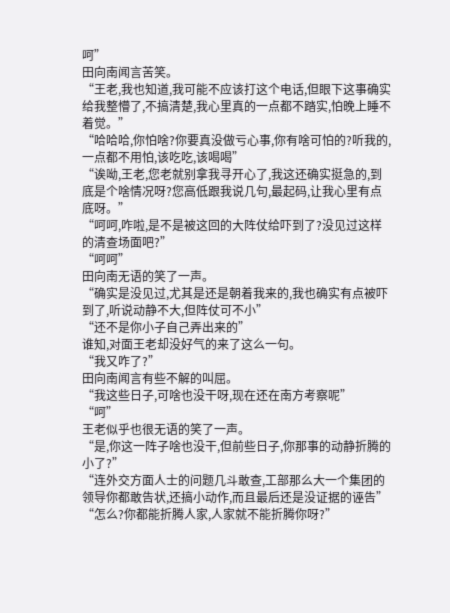呵”
田向南闻言苦笑。
“王老,我也知道,我可能不应该打这个电话,但眼下这事确实给我整懵了,不搞清楚,我心里真的一点都不踏实,怕晚上睡不着觉。”
“哈哈哈,你怕啥?你要真没做亏心事,你有啥可怕的?听我的,一点都不用怕,该吃吃,该喝喝”
“诶呦,王老,您老就别拿我寻开心了,我这还确实挺急的,到底是个啥情况呀?您高低跟我说几句,最起码,让我心里有点底呀。”
“呵呵,咋啦,是不是被这回的大阵仗给吓到了?没见过这样的清查场面吧?”
“呵呵”
田向南无语的笑了一声。
“确实是没见过,尤其是还是朝着我来的,我也确实有点被吓到了,听说动静不大,但阵仗可不小”
“还不是你小子自己弄出来的”
谁知,对面王老却没好气的来了这么一句。
“我又咋了?”
田向南闻言有些不解的叫屈。
“我这些日子,可啥也没干呀,现在还在南方考察呢”
“呵”
王老似乎也很无语的笑了一声。
“是,你这一阵子啥也没干,但前些日子,你那事的动静折腾的小了?”
“连外交方面人士的问题几斗敢查,工部那么大一个集团的领导你都敢告状,还搞小动作,而且最后还是没证据的诬告”
“怎么?你都能折腾人家,人家就不能折腾你呀?”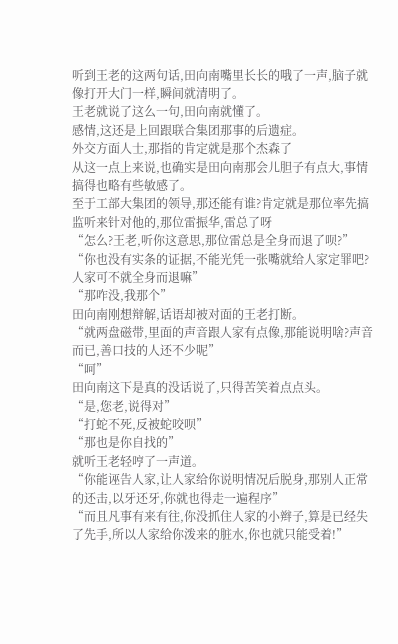听到王老的这两句话,田向南嘴里长长的哦了一声,脑子就像打开大门一样,瞬间就清明了。
王老就说了这么一句,田向南就懂了。
感情,这还是上回跟联合集团那事的后遗症。
外交方面人士,那指的肯定就是那个杰森了
从这一点上来说,也确实是田向南那会儿胆子有点大,事情搞得也略有些敏感了。
至于工部大集团的领导,那还能有谁?肯定就是那位率先搞监听来针对他的,那位雷振华,雷总了呀
“怎么?王老,听你这意思,那位雷总是全身而退了呗?”
“你也没有实条的证据,不能光凭一张嘴就给人家定罪吧?人家可不就全身而退嘛”
“那咋没,我那个”
田向南刚想辩解,话语却被对面的王老打断。
“就两盘磁带,里面的声音跟人家有点像,那能说明啥?声音而已,善口技的人还不少呢”
“呵”
田向南这下是真的没话说了,只得苦笑着点点头。
“是,您老,说得对”
“打蛇不死,反被蛇咬呗”
“那也是你自找的”
就听王老轻哼了一声道。
“你能诬告人家,让人家给你说明情况后脱身,那别人正常的还击,以牙还牙,你就也得走一遍程序”
“而且凡事有来有往,你没抓住人家的小辫子,算是已经失了先手,所以人家给你泼来的脏水,你也就只能受着!”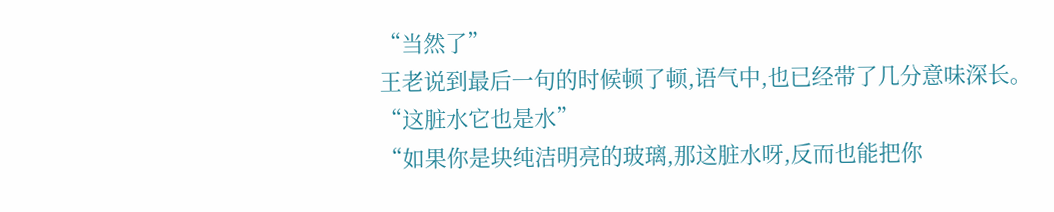“当然了”
王老说到最后一句的时候顿了顿,语气中,也已经带了几分意味深长。
“这脏水它也是水”
“如果你是块纯洁明亮的玻璃,那这脏水呀,反而也能把你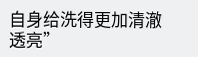自身给洗得更加清澈透亮”